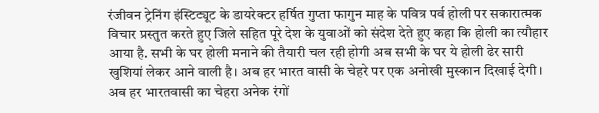रंजीवन ट्रेनिंग इंस्टिट्यूट के डायरेक्टर हर्षित गुप्ता फागुन माह के पवित्र पर्व होली पर सकारात्मक विचार प्रस्तुत करते हुए जिले सहित पूरे देश के युवाओं को संदेश देते हुए कहा कि होली का त्यौहार आया है. सभी के घर होली मनाने की तैयारी चल रही होगी अब सभी के घर ये होली ढेर सारी खुशियां लेकर आने वाली है। अब हर भारत वासी के चेहरे पर एक अनोखी मुस्कान दिखाई देगी। अब हर भारतवासी का चेहरा अनेक रंगों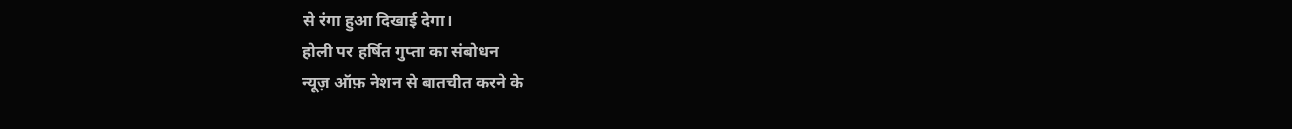से रंगा हुआ दिखाई देगा।
होली पर हर्षित गुप्ता का संबोधन
न्यूज़ ऑफ़ नेशन से बातचीत करने के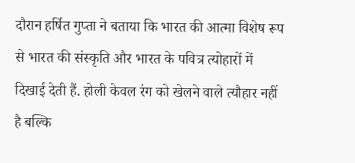दौरान हर्षित गुप्ता ने बताया कि भारत की आत्मा विशेष रूप से भारत की संस्कृति और भारत के पवित्र त्योहारों में दिखाई देती हैं. होली केवल रंग को खेलने वाले त्यौहार नहीं है बल्कि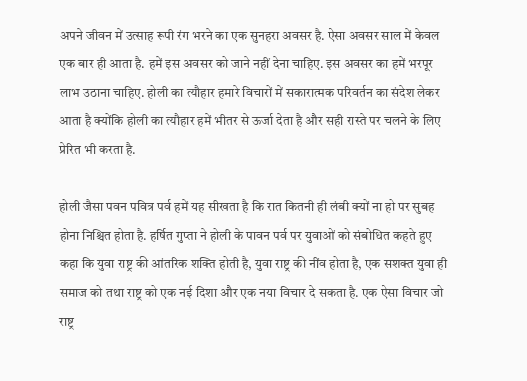अपने जीवन में उत्साह रूपी रंग भरने का एक सुनहरा अवसर है. ऐसा अवसर साल में केवल एक बार ही आता है. हमें इस अवसर को जाने नहीं देना चाहिए. इस अवसर का हमें भरपूर लाभ उठाना चाहिए. होली का त्यौहार हमारे विचारों में सकारात्मक परिवर्तन का संदेश लेकर आता है क्योंकि होली का त्यौहार हमें भीतर से ऊर्जा देता है और सही रास्ते पर चलने के लिए प्रेरित भी करता है.

होली जैसा पवन पवित्र पर्व हमें यह सीखता है कि रात कितनी ही लंबी क्यों ना हो पर सुबह होना निश्चित होता है. हर्षित गुप्ता ने होली के पावन पर्व पर युवाओं को संबोधित कहते हुए कहा कि युवा राष्ट्र की आंतरिक शक्ति होती है, युवा राष्ट्र की नींव होता है, एक सशक्त युवा ही समाज को तथा राष्ट्र को एक नई दिशा और एक नया विचार दे सकता है. एक ऐसा विचार जो राष्ट्र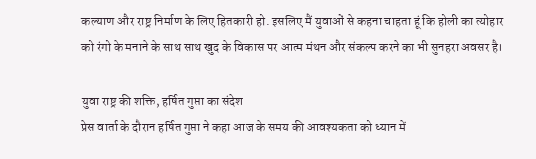कल्याण और राष्ट्र निर्माण के लिए हितकारी हो. इसलिए मैं युवाओं से कहना चाहता हूं कि होली का त्योहार को रंगो के मनाने के साथ साथ खुद के विकास पर आत्म मंथन और संकल्प करने का भी सुनहरा अवसर है।

युवा राष्ट्र की शक्ति, हर्षित गुप्ता का संदेश
प्रेस वार्ता के दौरान हर्षित गुप्ता ने कहा आज के समय की आवश्यकता को ध्यान में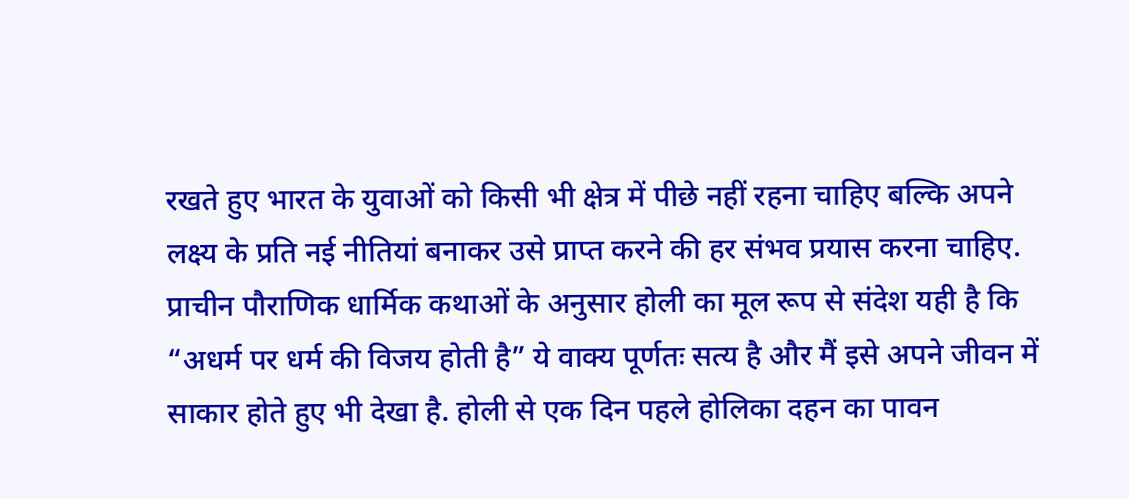रखते हुए भारत के युवाओं को किसी भी क्षेत्र में पीछे नहीं रहना चाहिए बल्कि अपने लक्ष्य के प्रति नई नीतियां बनाकर उसे प्राप्त करने की हर संभव प्रयास करना चाहिए. प्राचीन पौराणिक धार्मिक कथाओं के अनुसार होली का मूल रूप से संदेश यही है कि “अधर्म पर धर्म की विजय होती है” ये वाक्य पूर्णतः सत्य है और मैं इसे अपने जीवन में साकार होते हुए भी देखा है. होली से एक दिन पहले होलिका दहन का पावन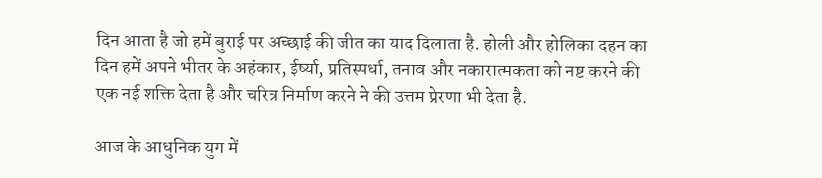दिन आता है जो हमें बुराई पर अच्छाई की जीत का याद दिलाता है. होली और होलिका दहन का दिन हमें अपने भीतर के अहंकार, ईर्ष्या, प्रतिस्पर्धा, तनाव और नकारात्मकता को नष्ट करने की एक नई शक्ति देता है और चरित्र निर्माण करने ने की उत्तम प्रेरणा भी देता है.

आज के आधुनिक युग में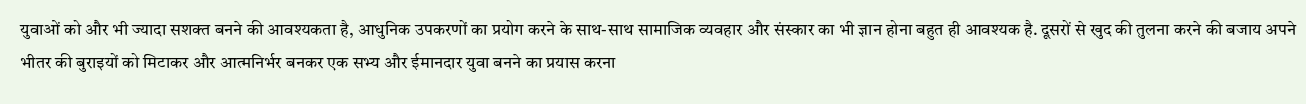युवाओं को और भी ज्यादा सशक्त बनने की आवश्यकता है, आधुनिक उपकरणों का प्रयोग करने के साथ-साथ सामाजिक व्यवहार और संस्कार का भी ज्ञान होना बहुत ही आवश्यक है. दूसरों से खुद की तुलना करने की बजाय अपने भीतर की बुराइयों को मिटाकर और आत्मनिर्भर बनकर एक सभ्य और ईमानदार युवा बनने का प्रयास करना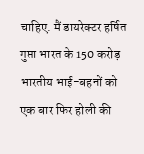चाहिए. मैं डायरेक्टर हर्षित गुप्ता भारत के 150 करोड़ भारतीय भाई-बहनों को एक बार फिर होली की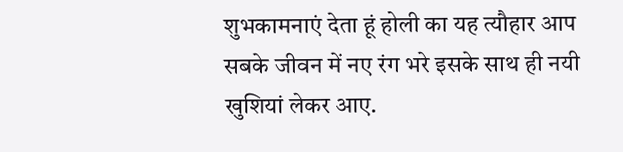शुभकामनाएं देता हूं होली का यह त्यौहार आप सबके जीवन में नए रंग भरे इसके साथ ही नयी खुशियां लेकर आए.